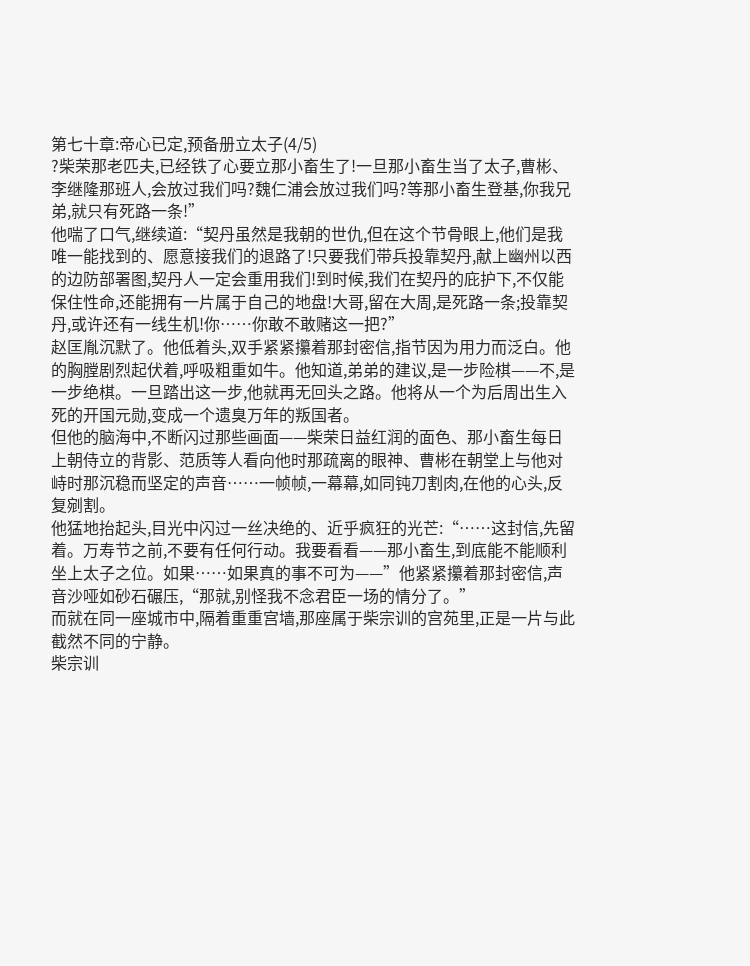第七十章:帝心已定,预备册立太子(4/5)
?柴荣那老匹夫,已经铁了心要立那小畜生了!一旦那小畜生当了太子,曹彬、李继隆那班人,会放过我们吗?魏仁浦会放过我们吗?等那小畜生登基,你我兄弟,就只有死路一条!”
他喘了口气,继续道:“契丹虽然是我朝的世仇,但在这个节骨眼上,他们是我唯一能找到的、愿意接我们的退路了!只要我们带兵投靠契丹,献上幽州以西的边防部署图,契丹人一定会重用我们!到时候,我们在契丹的庇护下,不仅能保住性命,还能拥有一片属于自己的地盘!大哥,留在大周,是死路一条;投靠契丹,或许还有一线生机!你……你敢不敢赌这一把?”
赵匡胤沉默了。他低着头,双手紧紧攥着那封密信,指节因为用力而泛白。他的胸膛剧烈起伏着,呼吸粗重如牛。他知道,弟弟的建议,是一步险棋——不,是一步绝棋。一旦踏出这一步,他就再无回头之路。他将从一个为后周出生入死的开国元勋,变成一个遗臭万年的叛国者。
但他的脑海中,不断闪过那些画面——柴荣日益红润的面色、那小畜生每日上朝侍立的背影、范质等人看向他时那疏离的眼神、曹彬在朝堂上与他对峙时那沉稳而坚定的声音……一帧帧,一幕幕,如同钝刀割肉,在他的心头,反复剜割。
他猛地抬起头,目光中闪过一丝决绝的、近乎疯狂的光芒:“……这封信,先留着。万寿节之前,不要有任何行动。我要看看——那小畜生,到底能不能顺利坐上太子之位。如果……如果真的事不可为——”他紧紧攥着那封密信,声音沙哑如砂石碾压,“那就,别怪我不念君臣一场的情分了。”
而就在同一座城市中,隔着重重宫墙,那座属于柴宗训的宫苑里,正是一片与此截然不同的宁静。
柴宗训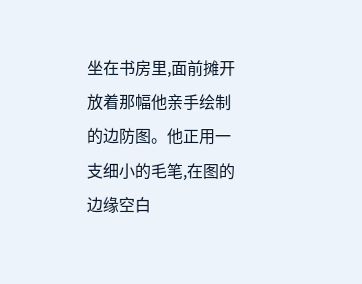坐在书房里,面前摊开放着那幅他亲手绘制的边防图。他正用一支细小的毛笔,在图的边缘空白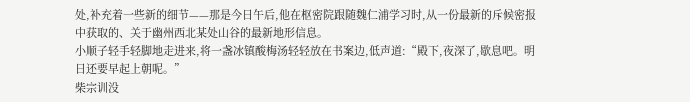处,补充着一些新的细节——那是今日午后,他在枢密院跟随魏仁浦学习时,从一份最新的斥候密报中获取的、关于幽州西北某处山谷的最新地形信息。
小顺子轻手轻脚地走进来,将一盏冰镇酸梅汤轻轻放在书案边,低声道:“殿下,夜深了,歇息吧。明日还要早起上朝呢。”
柴宗训没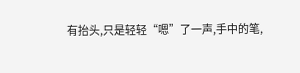有抬头,只是轻轻“嗯”了一声,手中的笔,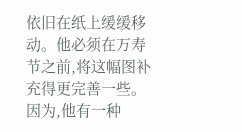依旧在纸上缓缓移动。他必须在万寿节之前,将这幅图补充得更完善一些。因为,他有一种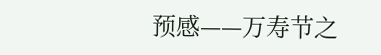预感——万寿节之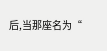后,当那座名为“